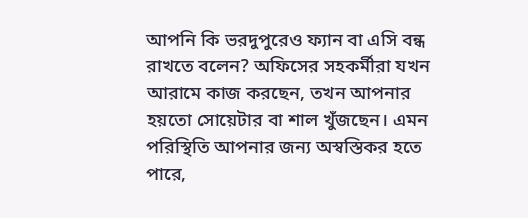আপনি কি ভরদুপুরেও ফ্যান বা এসি বন্ধ রাখতে বলেন? অফিসের সহকর্মীরা যখন আরামে কাজ করছেন, তখন আপনার হয়তো সোয়েটার বা শাল খুঁজছেন। এমন পরিস্থিতি আপনার জন্য অস্বস্তিকর হতে পারে,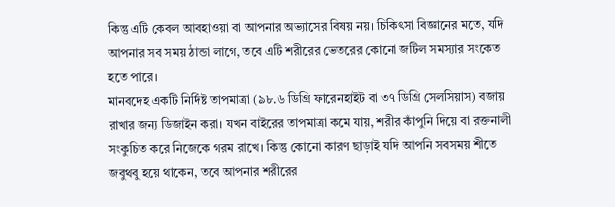কিন্তু এটি কেবল আবহাওয়া বা আপনার অভ্যাসের বিষয় নয়। চিকিৎসা বিজ্ঞানের মতে, যদি আপনার সব সময় ঠান্ডা লাগে, তবে এটি শরীরের ভেতরের কোনো জটিল সমস্যার সংকেত হতে পারে।
মানবদেহ একটি নির্দিষ্ট তাপমাত্রা (৯৮.৬ ডিগ্রি ফারেনহাইট বা ৩৭ ডিগ্রি সেলসিয়াস) বজায় রাখার জন্য ডিজাইন করা। যখন বাইরের তাপমাত্রা কমে যায়, শরীর কাঁপুনি দিয়ে বা রক্তনালী সংকুচিত করে নিজেকে গরম রাখে। কিন্তু কোনো কারণ ছাড়াই যদি আপনি সবসময় শীতে জবুথবু হয়ে থাকেন, তবে আপনার শরীরের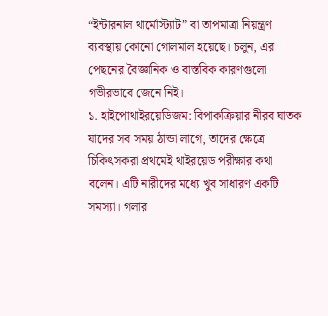“ইন্টারনাল থার্মোস্ট্যাট” বা তাপমাত্রা নিয়ন্ত্রণ ব্যবস্থায় কোনো গোলমাল হয়েছে। চলুন, এর পেছনের বৈজ্ঞানিক ও বাস্তবিক কারণগুলো গভীরভাবে জেনে নিই।
১. হাইপোথাইরয়েডিজম: বিপাকক্রিয়ার নীরব ঘাতক
যাদের সব সময় ঠান্ডা লাগে, তাদের ক্ষেত্রে চিকিৎসকরা প্রথমেই থাইরয়েড পরীক্ষার কথা বলেন। এটি নারীদের মধ্যে খুব সাধারণ একটি সমস্যা। গলার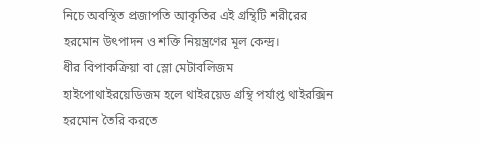নিচে অবস্থিত প্রজাপতি আকৃতির এই গ্রন্থিটি শরীরের হরমোন উৎপাদন ও শক্তি নিয়ন্ত্রণের মূল কেন্দ্র।
ধীর বিপাকক্রিয়া বা স্লো মেটাবলিজম
হাইপোথাইরয়েডিজম হলে থাইরয়েড গ্রন্থি পর্যাপ্ত থাইরক্সিন হরমোন তৈরি করতে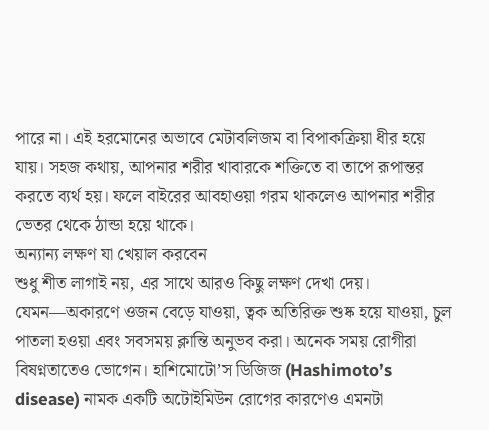পারে না। এই হরমোনের অভাবে মেটাবলিজম বা বিপাকক্রিয়া ধীর হয়ে যায়। সহজ কথায়, আপনার শরীর খাবারকে শক্তিতে বা তাপে রূপান্তর করতে ব্যর্থ হয়। ফলে বাইরের আবহাওয়া গরম থাকলেও আপনার শরীর ভেতর থেকে ঠান্ডা হয়ে থাকে।
অন্যান্য লক্ষণ যা খেয়াল করবেন
শুধু শীত লাগাই নয়, এর সাথে আরও কিছু লক্ষণ দেখা দেয়। যেমন—অকারণে ওজন বেড়ে যাওয়া, ত্বক অতিরিক্ত শুষ্ক হয়ে যাওয়া, চুল পাতলা হওয়া এবং সবসময় ক্লান্তি অনুভব করা। অনেক সময় রোগীরা বিষণ্নতাতেও ভোগেন। হাশিমোটো’স ডিজিজ (Hashimoto’s disease) নামক একটি অটোইমিউন রোগের কারণেও এমনটা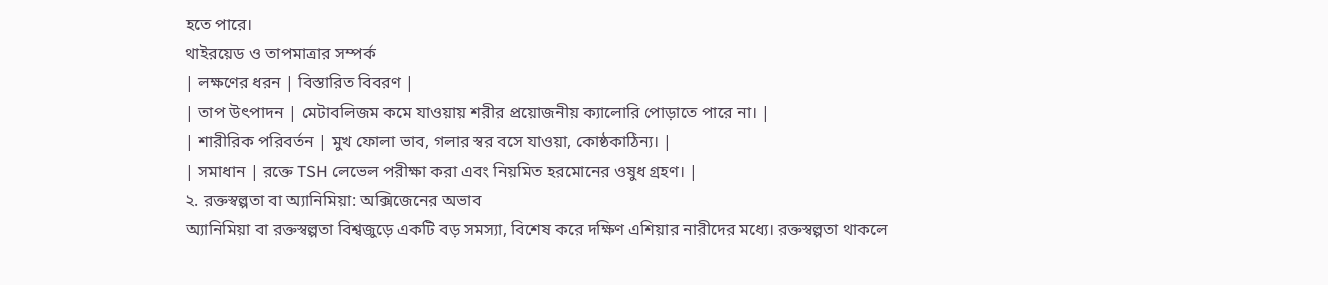হতে পারে।
থাইরয়েড ও তাপমাত্রার সম্পর্ক
| লক্ষণের ধরন | বিস্তারিত বিবরণ |
| তাপ উৎপাদন | মেটাবলিজম কমে যাওয়ায় শরীর প্রয়োজনীয় ক্যালোরি পোড়াতে পারে না। |
| শারীরিক পরিবর্তন | মুখ ফোলা ভাব, গলার স্বর বসে যাওয়া, কোষ্ঠকাঠিন্য। |
| সমাধান | রক্তে TSH লেভেল পরীক্ষা করা এবং নিয়মিত হরমোনের ওষুধ গ্রহণ। |
২. রক্তস্বল্পতা বা অ্যানিমিয়া: অক্সিজেনের অভাব
অ্যানিমিয়া বা রক্তস্বল্পতা বিশ্বজুড়ে একটি বড় সমস্যা, বিশেষ করে দক্ষিণ এশিয়ার নারীদের মধ্যে। রক্তস্বল্পতা থাকলে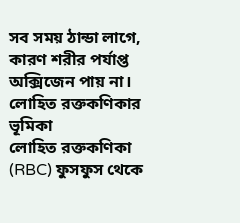সব সময় ঠান্ডা লাগে, কারণ শরীর পর্যাপ্ত অক্সিজেন পায় না।
লোহিত রক্তকণিকার ভূমিকা
লোহিত রক্তকণিকা (RBC) ফুসফুস থেকে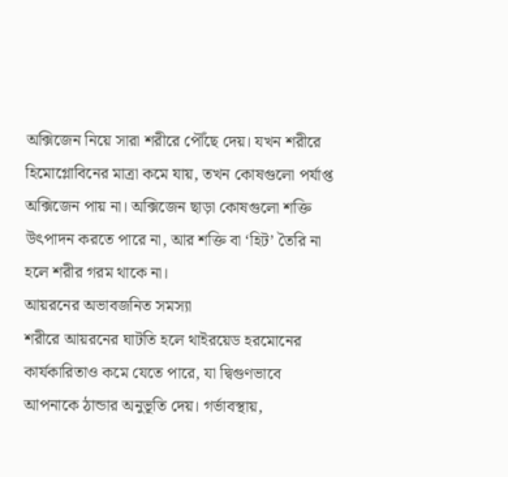অক্সিজেন নিয়ে সারা শরীরে পৌঁছে দেয়। যখন শরীরে হিমোগ্লোবিনের মাত্রা কমে যায়, তখন কোষগুলো পর্যাপ্ত অক্সিজেন পায় না। অক্সিজেন ছাড়া কোষগুলো শক্তি উৎপাদন করতে পারে না, আর শক্তি বা ‘হিট’ তৈরি না হলে শরীর গরম থাকে না।
আয়রনের অভাবজনিত সমস্যা
শরীরে আয়রনের ঘাটতি হলে থাইরয়েড হরমোনের কার্যকারিতাও কমে যেতে পারে, যা দ্বিগুণভাবে আপনাকে ঠান্ডার অনুভূতি দেয়। গর্ভাবস্থায়,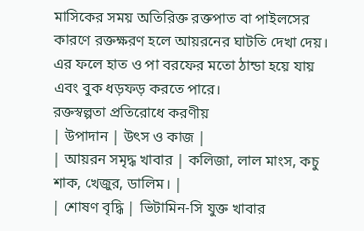মাসিকের সময় অতিরিক্ত রক্তপাত বা পাইলসের কারণে রক্তক্ষরণ হলে আয়রনের ঘাটতি দেখা দেয়। এর ফলে হাত ও পা বরফের মতো ঠান্ডা হয়ে যায় এবং বুক ধড়ফড় করতে পারে।
রক্তস্বল্পতা প্রতিরোধে করণীয়
| উপাদান | উৎস ও কাজ |
| আয়রন সমৃদ্ধ খাবার | কলিজা, লাল মাংস, কচু শাক, খেজুর, ডালিম। |
| শোষণ বৃদ্ধি | ভিটামিন-সি যুক্ত খাবার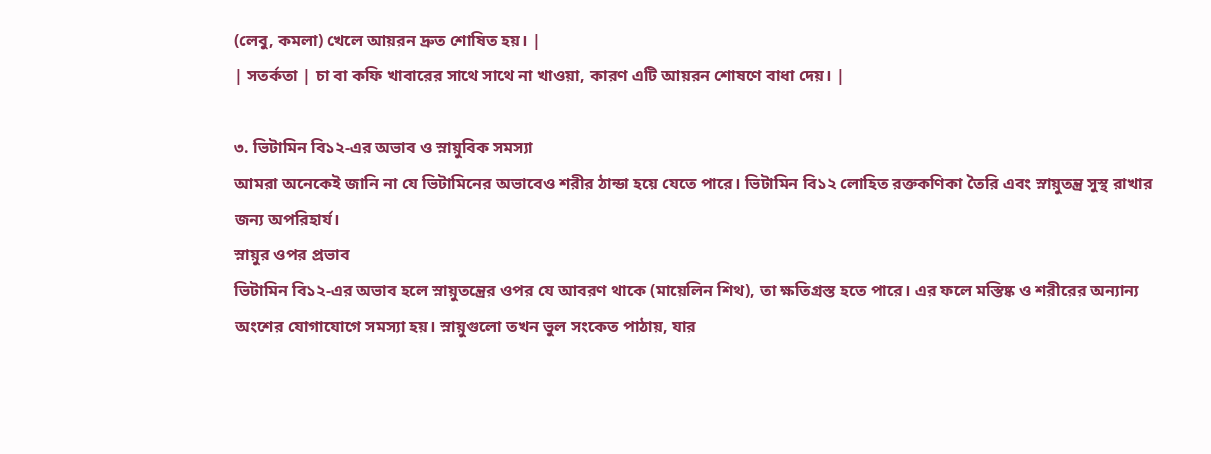(লেবু, কমলা) খেলে আয়রন দ্রুত শোষিত হয়। |
| সতর্কতা | চা বা কফি খাবারের সাথে সাথে না খাওয়া, কারণ এটি আয়রন শোষণে বাধা দেয়। |

৩. ভিটামিন বি১২-এর অভাব ও স্নায়ুবিক সমস্যা
আমরা অনেকেই জানি না যে ভিটামিনের অভাবেও শরীর ঠান্ডা হয়ে যেতে পারে। ভিটামিন বি১২ লোহিত রক্তকণিকা তৈরি এবং স্নায়ুতন্ত্র সুস্থ রাখার জন্য অপরিহার্য।
স্নায়ুর ওপর প্রভাব
ভিটামিন বি১২-এর অভাব হলে স্নায়ুতন্ত্রের ওপর যে আবরণ থাকে (মায়েলিন শিথ), তা ক্ষতিগ্রস্ত হতে পারে। এর ফলে মস্তিষ্ক ও শরীরের অন্যান্য অংশের যোগাযোগে সমস্যা হয়। স্নায়ুগুলো তখন ভুল সংকেত পাঠায়, যার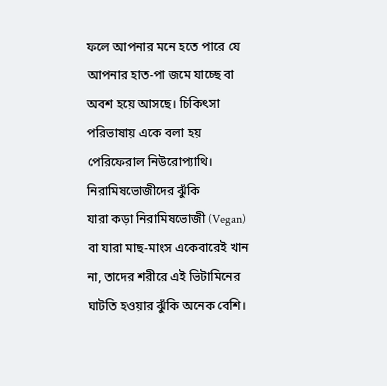ফলে আপনার মনে হতে পারে যে আপনার হাত-পা জমে যাচ্ছে বা অবশ হয়ে আসছে। চিকিৎসা পরিভাষায় একে বলা হয় পেরিফেরাল নিউরোপ্যাথি।
নিরামিষভোজীদের ঝুঁকি
যারা কড়া নিরামিষভোজী (Vegan) বা যারা মাছ-মাংস একেবারেই খান না, তাদের শরীরে এই ভিটামিনের ঘাটতি হওয়ার ঝুঁকি অনেক বেশি।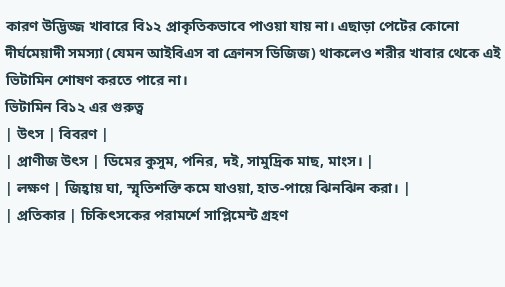কারণ উদ্ভিজ্জ খাবারে বি১২ প্রাকৃতিকভাবে পাওয়া যায় না। এছাড়া পেটের কোনো দীর্ঘমেয়াদী সমস্যা (যেমন আইবিএস বা ক্রোনস ডিজিজ) থাকলেও শরীর খাবার থেকে এই ভিটামিন শোষণ করতে পারে না।
ভিটামিন বি১২ এর গুরুত্ব
| উৎস | বিবরণ |
| প্রাণীজ উৎস | ডিমের কুসুম, পনির, দই, সামুদ্রিক মাছ, মাংস। |
| লক্ষণ | জিহ্বায় ঘা, স্মৃতিশক্তি কমে যাওয়া, হাত-পায়ে ঝিনঝিন করা। |
| প্রতিকার | চিকিৎসকের পরামর্শে সাপ্লিমেন্ট গ্রহণ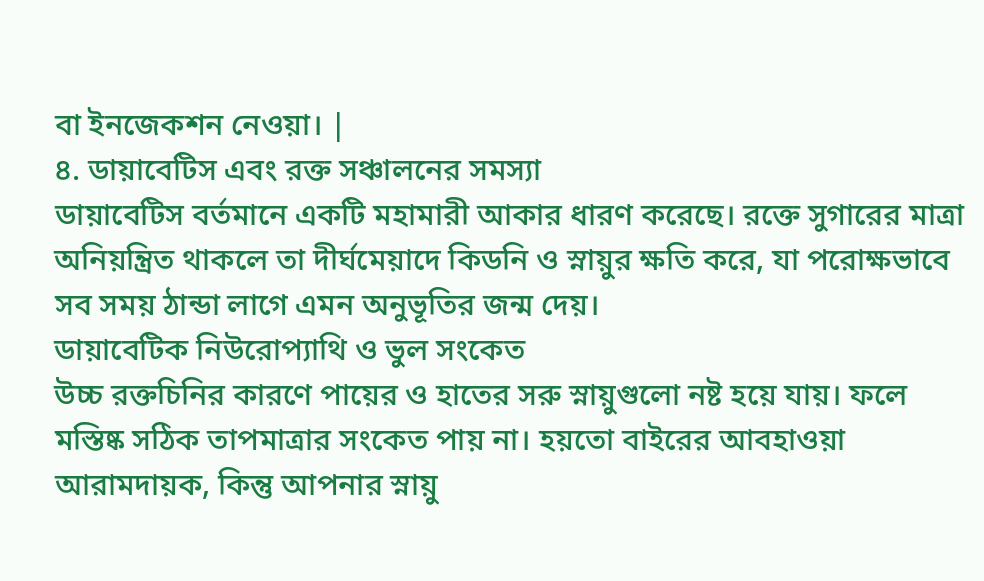বা ইনজেকশন নেওয়া। |
৪. ডায়াবেটিস এবং রক্ত সঞ্চালনের সমস্যা
ডায়াবেটিস বর্তমানে একটি মহামারী আকার ধারণ করেছে। রক্তে সুগারের মাত্রা অনিয়ন্ত্রিত থাকলে তা দীর্ঘমেয়াদে কিডনি ও স্নায়ুর ক্ষতি করে, যা পরোক্ষভাবে সব সময় ঠান্ডা লাগে এমন অনুভূতির জন্ম দেয়।
ডায়াবেটিক নিউরোপ্যাথি ও ভুল সংকেত
উচ্চ রক্তচিনির কারণে পায়ের ও হাতের সরু স্নায়ুগুলো নষ্ট হয়ে যায়। ফলে মস্তিষ্ক সঠিক তাপমাত্রার সংকেত পায় না। হয়তো বাইরের আবহাওয়া আরামদায়ক, কিন্তু আপনার স্নায়ু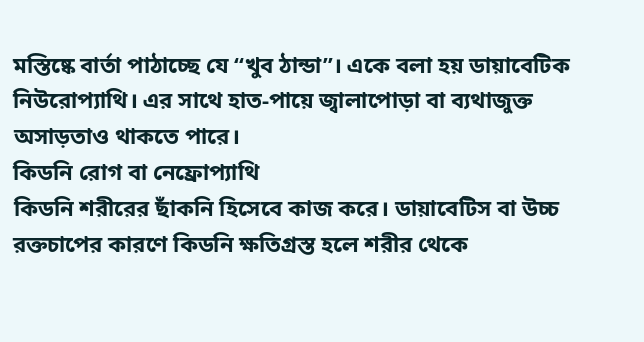মস্তিষ্কে বার্তা পাঠাচ্ছে যে “খুব ঠান্ডা”। একে বলা হয় ডায়াবেটিক নিউরোপ্যাথি। এর সাথে হাত-পায়ে জ্বালাপোড়া বা ব্যথাজুক্ত অসাড়তাও থাকতে পারে।
কিডনি রোগ বা নেফ্রোপ্যাথি
কিডনি শরীরের ছাঁকনি হিসেবে কাজ করে। ডায়াবেটিস বা উচ্চ রক্তচাপের কারণে কিডনি ক্ষতিগ্রস্ত হলে শরীর থেকে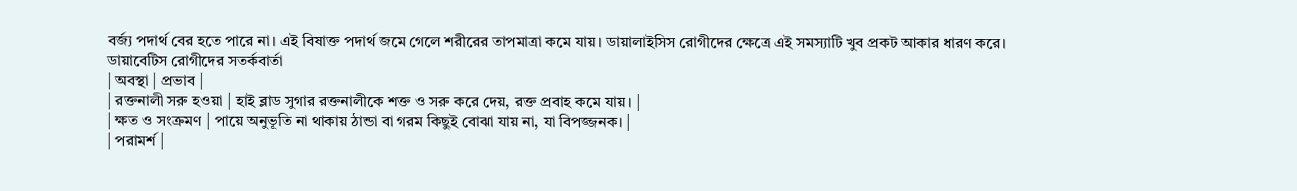বর্জ্য পদার্থ বের হতে পারে না। এই বিষাক্ত পদার্থ জমে গেলে শরীরের তাপমাত্রা কমে যায়। ডায়ালাইসিস রোগীদের ক্ষেত্রে এই সমস্যাটি খুব প্রকট আকার ধারণ করে।
ডায়াবেটিস রোগীদের সতর্কবার্তা
| অবস্থা | প্রভাব |
| রক্তনালী সরু হওয়া | হাই ব্লাড সুগার রক্তনালীকে শক্ত ও সরু করে দেয়, রক্ত প্রবাহ কমে যায়। |
| ক্ষত ও সংক্রমণ | পায়ে অনুভূতি না থাকায় ঠান্ডা বা গরম কিছুই বোঝা যায় না, যা বিপজ্জনক। |
| পরামর্শ |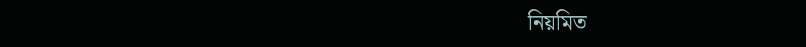নিয়মিত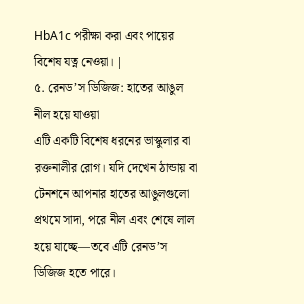HbA1c পরীক্ষা করা এবং পায়ের বিশেষ যত্ন নেওয়া। |
৫. রেনড’স ডিজিজ: হাতের আঙুল নীল হয়ে যাওয়া
এটি একটি বিশেষ ধরনের ভাস্কুলার বা রক্তনালীর রোগ। যদি দেখেন ঠান্ডায় বা টেনশনে আপনার হাতের আঙুলগুলো প্রথমে সাদা, পরে নীল এবং শেষে লাল হয়ে যাচ্ছে—তবে এটি রেনড’স ডিজিজ হতে পারে।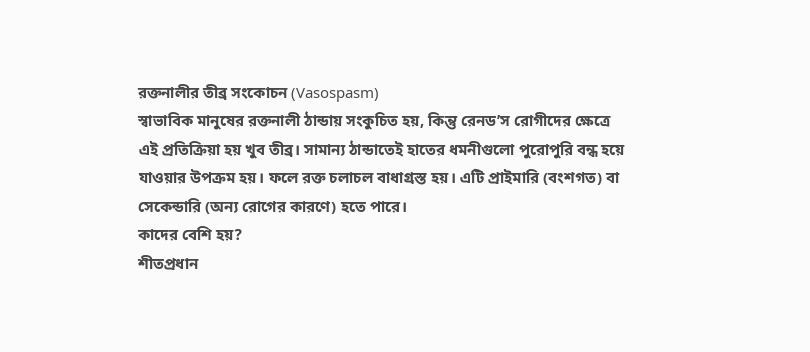রক্তনালীর তীব্র সংকোচন (Vasospasm)
স্বাভাবিক মানুষের রক্তনালী ঠান্ডায় সংকুচিত হয়, কিন্তু রেনড’স রোগীদের ক্ষেত্রে এই প্রতিক্রিয়া হয় খুব তীব্র। সামান্য ঠান্ডাতেই হাতের ধমনীগুলো পুরোপুরি বন্ধ হয়ে যাওয়ার উপক্রম হয়। ফলে রক্ত চলাচল বাধাগ্রস্ত হয়। এটি প্রাইমারি (বংশগত) বা সেকেন্ডারি (অন্য রোগের কারণে) হতে পারে।
কাদের বেশি হয়?
শীতপ্রধান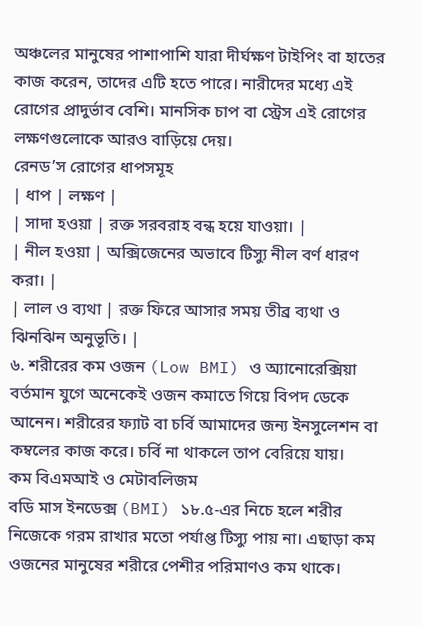অঞ্চলের মানুষের পাশাপাশি যারা দীর্ঘক্ষণ টাইপিং বা হাতের কাজ করেন, তাদের এটি হতে পারে। নারীদের মধ্যে এই রোগের প্রাদুর্ভাব বেশি। মানসিক চাপ বা স্ট্রেস এই রোগের লক্ষণগুলোকে আরও বাড়িয়ে দেয়।
রেনড’স রোগের ধাপসমূহ
| ধাপ | লক্ষণ |
| সাদা হওয়া | রক্ত সরবরাহ বন্ধ হয়ে যাওয়া। |
| নীল হওয়া | অক্সিজেনের অভাবে টিস্যু নীল বর্ণ ধারণ করা। |
| লাল ও ব্যথা | রক্ত ফিরে আসার সময় তীব্র ব্যথা ও ঝিনঝিন অনুভূতি। |
৬. শরীরের কম ওজন (Low BMI) ও অ্যানোরেক্সিয়া
বর্তমান যুগে অনেকেই ওজন কমাতে গিয়ে বিপদ ডেকে আনেন। শরীরের ফ্যাট বা চর্বি আমাদের জন্য ইনসুলেশন বা কম্বলের কাজ করে। চর্বি না থাকলে তাপ বেরিয়ে যায়।
কম বিএমআই ও মেটাবলিজম
বডি মাস ইনডেক্স (BMI) ১৮.৫-এর নিচে হলে শরীর নিজেকে গরম রাখার মতো পর্যাপ্ত টিস্যু পায় না। এছাড়া কম ওজনের মানুষের শরীরে পেশীর পরিমাণও কম থাকে।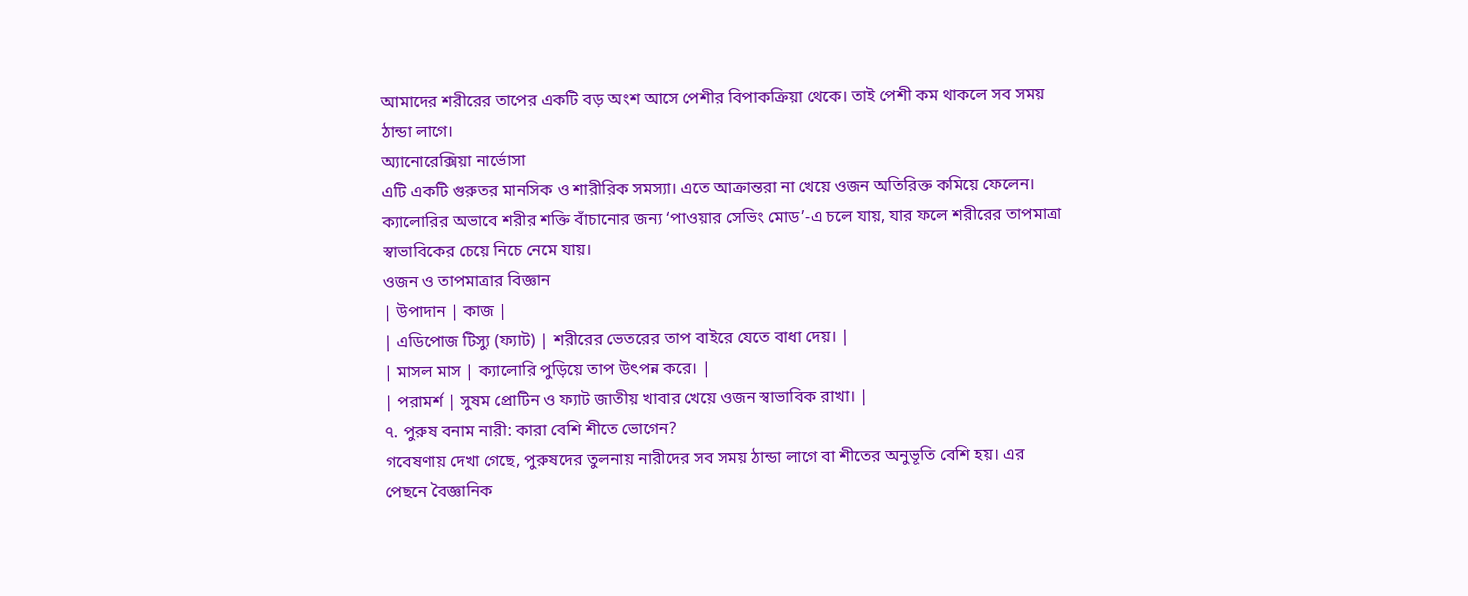আমাদের শরীরের তাপের একটি বড় অংশ আসে পেশীর বিপাকক্রিয়া থেকে। তাই পেশী কম থাকলে সব সময় ঠান্ডা লাগে।
অ্যানোরেক্সিয়া নার্ভোসা
এটি একটি গুরুতর মানসিক ও শারীরিক সমস্যা। এতে আক্রান্তরা না খেয়ে ওজন অতিরিক্ত কমিয়ে ফেলেন। ক্যালোরির অভাবে শরীর শক্তি বাঁচানোর জন্য ‘পাওয়ার সেভিং মোড’-এ চলে যায়, যার ফলে শরীরের তাপমাত্রা স্বাভাবিকের চেয়ে নিচে নেমে যায়।
ওজন ও তাপমাত্রার বিজ্ঞান
| উপাদান | কাজ |
| এডিপোজ টিস্যু (ফ্যাট) | শরীরের ভেতরের তাপ বাইরে যেতে বাধা দেয়। |
| মাসল মাস | ক্যালোরি পুড়িয়ে তাপ উৎপন্ন করে। |
| পরামর্শ | সুষম প্রোটিন ও ফ্যাট জাতীয় খাবার খেয়ে ওজন স্বাভাবিক রাখা। |
৭. পুরুষ বনাম নারী: কারা বেশি শীতে ভোগেন?
গবেষণায় দেখা গেছে, পুরুষদের তুলনায় নারীদের সব সময় ঠান্ডা লাগে বা শীতের অনুভূতি বেশি হয়। এর পেছনে বৈজ্ঞানিক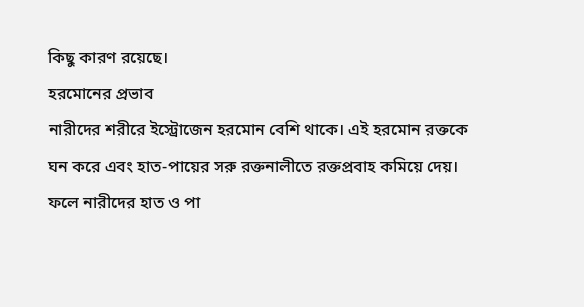কিছু কারণ রয়েছে।
হরমোনের প্রভাব
নারীদের শরীরে ইস্ট্রোজেন হরমোন বেশি থাকে। এই হরমোন রক্তকে ঘন করে এবং হাত-পায়ের সরু রক্তনালীতে রক্তপ্রবাহ কমিয়ে দেয়। ফলে নারীদের হাত ও পা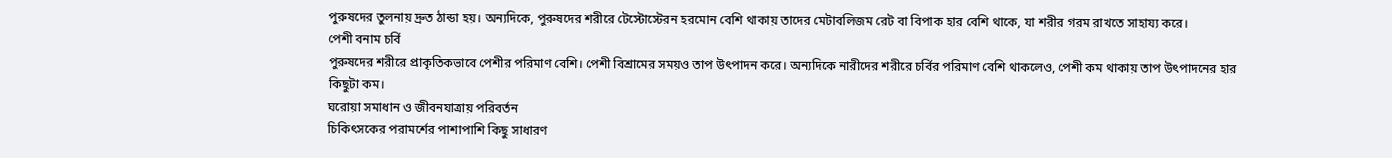পুরুষদের তুলনায় দ্রুত ঠান্ডা হয়। অন্যদিকে, পুরুষদের শরীরে টেস্টোস্টেরন হরমোন বেশি থাকায় তাদের মেটাবলিজম রেট বা বিপাক হার বেশি থাকে, যা শরীর গরম রাখতে সাহায্য করে।
পেশী বনাম চর্বি
পুরুষদের শরীরে প্রাকৃতিকভাবে পেশীর পরিমাণ বেশি। পেশী বিশ্রামের সময়ও তাপ উৎপাদন করে। অন্যদিকে নারীদের শরীরে চর্বির পরিমাণ বেশি থাকলেও, পেশী কম থাকায় তাপ উৎপাদনের হার কিছুটা কম।
ঘরোয়া সমাধান ও জীবনযাত্রায় পরিবর্তন
চিকিৎসকের পরামর্শের পাশাপাশি কিছু সাধারণ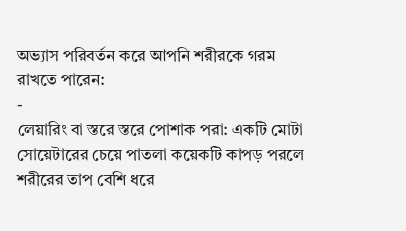অভ্যাস পরিবর্তন করে আপনি শরীরকে গরম রাখতে পারেন:
-
লেয়ারিং বা স্তরে স্তরে পোশাক পরা: একটি মোটা সোয়েটারের চেয়ে পাতলা কয়েকটি কাপড় পরলে শরীরের তাপ বেশি ধরে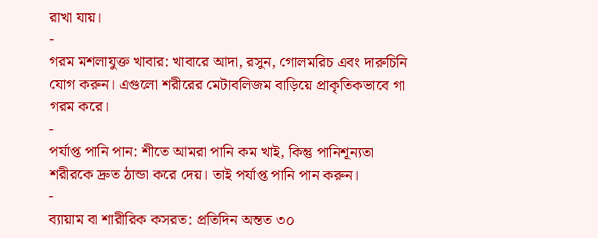রাখা যায়।
-
গরম মশলাযুক্ত খাবার: খাবারে আদা, রসুন, গোলমরিচ এবং দারুচিনি যোগ করুন। এগুলো শরীরের মেটাবলিজম বাড়িয়ে প্রাকৃতিকভাবে গা গরম করে।
-
পর্যাপ্ত পানি পান: শীতে আমরা পানি কম খাই, কিন্তু পানিশূন্যতা শরীরকে দ্রুত ঠান্ডা করে দেয়। তাই পর্যাপ্ত পানি পান করুন।
-
ব্যায়াম বা শারীরিক কসরত: প্রতিদিন অন্তত ৩০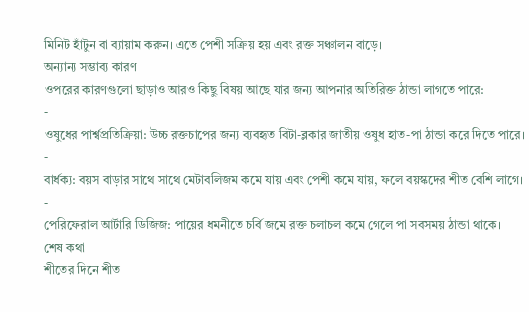মিনিট হাঁটুন বা ব্যায়াম করুন। এতে পেশী সক্রিয় হয় এবং রক্ত সঞ্চালন বাড়ে।
অন্যান্য সম্ভাব্য কারণ
ওপরের কারণগুলো ছাড়াও আরও কিছু বিষয় আছে যার জন্য আপনার অতিরিক্ত ঠান্ডা লাগতে পারে:
-
ওষুধের পার্শ্বপ্রতিক্রিয়া: উচ্চ রক্তচাপের জন্য ব্যবহৃত বিটা-ব্লকার জাতীয় ওষুধ হাত-পা ঠান্ডা করে দিতে পারে।
-
বার্ধক্য: বয়স বাড়ার সাথে সাথে মেটাবলিজম কমে যায় এবং পেশী কমে যায়, ফলে বয়স্কদের শীত বেশি লাগে।
-
পেরিফেরাল আর্টারি ডিজিজ: পায়ের ধমনীতে চর্বি জমে রক্ত চলাচল কমে গেলে পা সবসময় ঠান্ডা থাকে।
শেষ কথা
শীতের দিনে শীত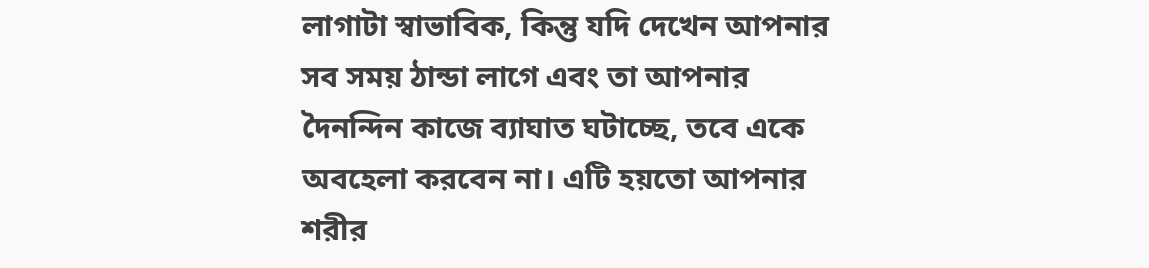লাগাটা স্বাভাবিক, কিন্তু যদি দেখেন আপনার সব সময় ঠান্ডা লাগে এবং তা আপনার দৈনন্দিন কাজে ব্যাঘাত ঘটাচ্ছে, তবে একে অবহেলা করবেন না। এটি হয়তো আপনার শরীর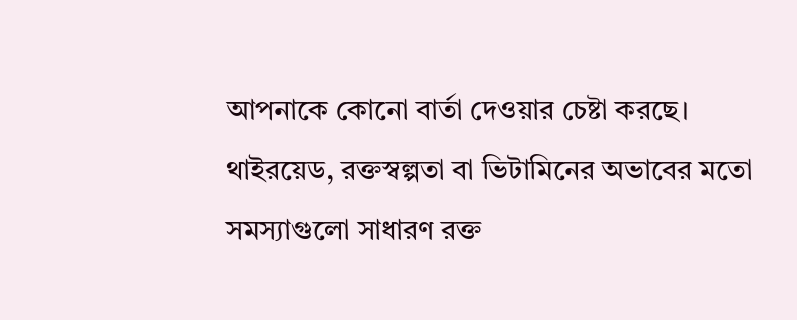আপনাকে কোনো বার্তা দেওয়ার চেষ্টা করছে। থাইরয়েড, রক্তস্বল্পতা বা ভিটামিনের অভাবের মতো সমস্যাগুলো সাধারণ রক্ত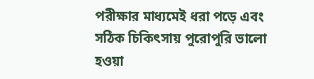পরীক্ষার মাধ্যমেই ধরা পড়ে এবং সঠিক চিকিৎসায় পুরোপুরি ভালো হওয়া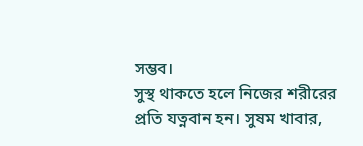সম্ভব।
সুস্থ থাকতে হলে নিজের শরীরের প্রতি যত্নবান হন। সুষম খাবার,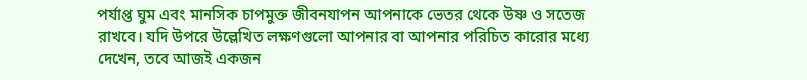পর্যাপ্ত ঘুম এবং মানসিক চাপমুক্ত জীবনযাপন আপনাকে ভেতর থেকে উষ্ণ ও সতেজ রাখবে। যদি উপরে উল্লেখিত লক্ষণগুলো আপনার বা আপনার পরিচিত কারোর মধ্যে দেখেন, তবে আজই একজন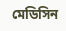মেডিসিন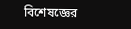বিশেষজ্ঞের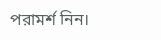পরামর্শ নিন।